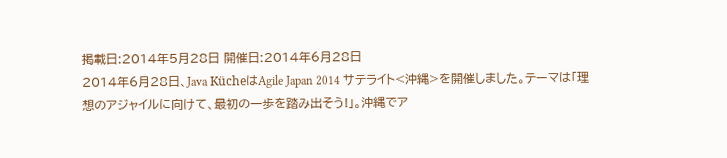掲載日:2014年5月28日 開催日:2014年6月28日
2014年6月28日、Java KücheはAgile Japan 2014 サテライト<沖縄>を開催しました。テーマは「理想のアジャイルに向けて、最初の一歩を踏み出そう!」。沖縄でア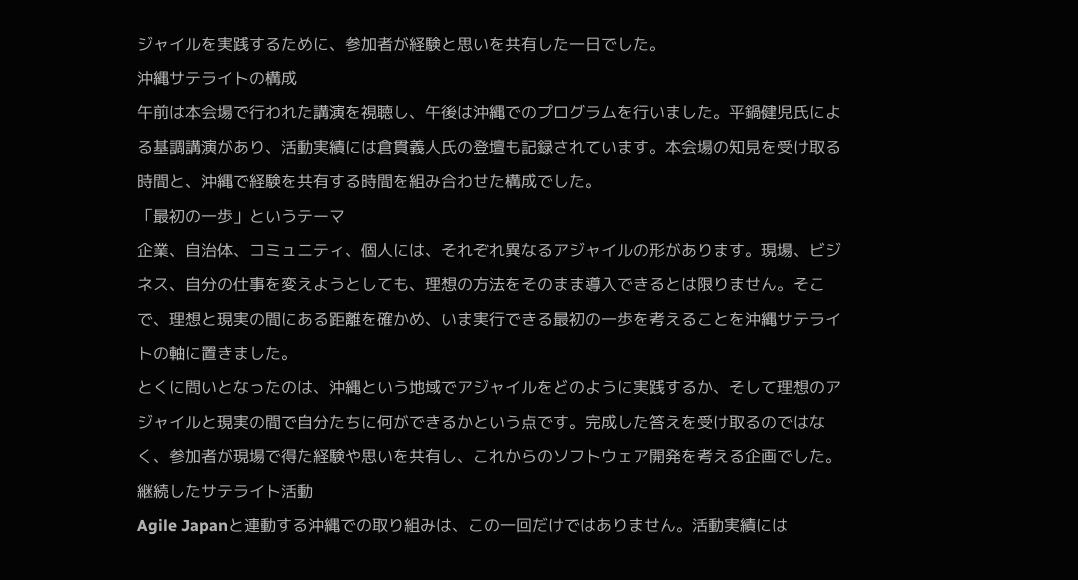ジャイルを実践するために、参加者が経験と思いを共有した一日でした。
沖縄サテライトの構成
午前は本会場で行われた講演を視聴し、午後は沖縄でのプログラムを行いました。平鍋健児氏による基調講演があり、活動実績には倉貫義人氏の登壇も記録されています。本会場の知見を受け取る時間と、沖縄で経験を共有する時間を組み合わせた構成でした。
「最初の一歩」というテーマ
企業、自治体、コミュニティ、個人には、それぞれ異なるアジャイルの形があります。現場、ビジネス、自分の仕事を変えようとしても、理想の方法をそのまま導入できるとは限りません。そこで、理想と現実の間にある距離を確かめ、いま実行できる最初の一歩を考えることを沖縄サテライトの軸に置きました。
とくに問いとなったのは、沖縄という地域でアジャイルをどのように実践するか、そして理想のアジャイルと現実の間で自分たちに何ができるかという点です。完成した答えを受け取るのではなく、参加者が現場で得た経験や思いを共有し、これからのソフトウェア開発を考える企画でした。
継続したサテライト活動
Agile Japanと連動する沖縄での取り組みは、この一回だけではありません。活動実績には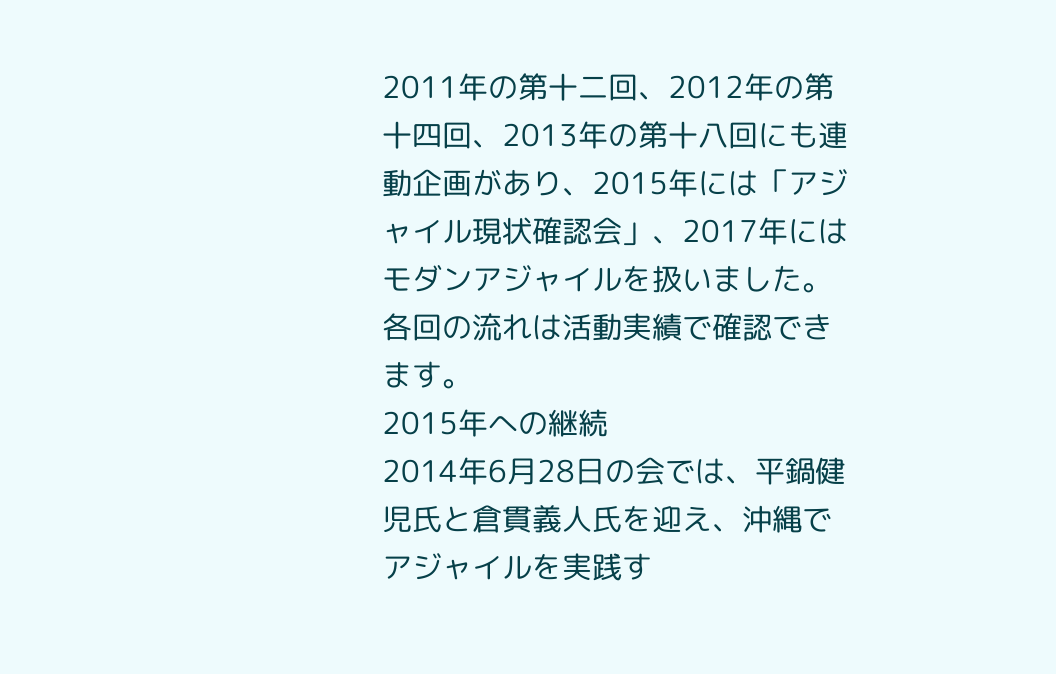2011年の第十二回、2012年の第十四回、2013年の第十八回にも連動企画があり、2015年には「アジャイル現状確認会」、2017年にはモダンアジャイルを扱いました。各回の流れは活動実績で確認できます。
2015年への継続
2014年6月28日の会では、平鍋健児氏と倉貫義人氏を迎え、沖縄でアジャイルを実践す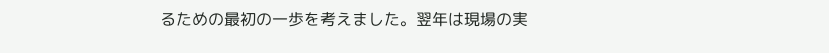るための最初の一歩を考えました。翌年は現場の実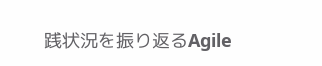践状況を振り返るAgile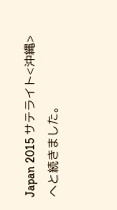Japan 2015 サテライト<沖縄>へと続きました。